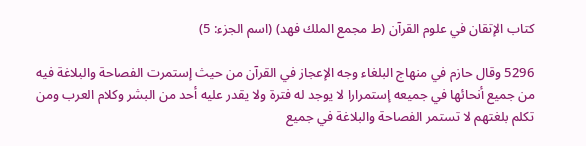كتاب الإتقان في علوم القرآن (ط مجمع الملك فهد) (اسم الجزء: 5)

5296 وقال حازم في منهاج البلغاء وجه الإعجاز في القرآن من حيث إستمرت الفصاحة والبلاغة فيه من جميع أنحائها في جميعه إستمرارا لا يوجد له فترة ولا يقدر عليه أحد من البشر وكلام العرب ومن تكلم بلغتهم لا تستمر الفصاحة والبلاغة في جميع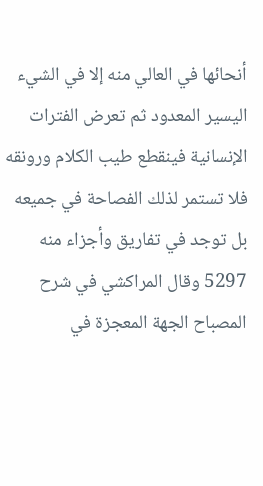أنحائها في العالي منه إلا في الشيء اليسير المعدود ثم تعرض الفترات الإنسانية فينقطع طيب الكلام ورونقه فلا تستمر لذلك الفصاحة في جميعه بل توجد في تفاريق وأجزاء منه
5297 وقال المراكشي في شرح المصباح الجهة المعجزة في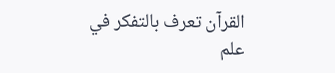القرآن تعرف بالتفكر في علم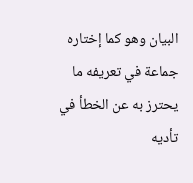البيان وهو كما إختاره جماعة في تعريفه ما يحترز به عن الخطأ في تأديه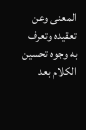المعنى وعن تعقيده وتعرف به وجوه تحسين الكلام بعد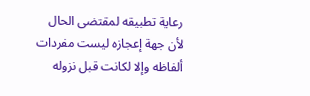رعاية تطبيقه لمقتضى الحال لأن جهة إعجازه ليست مفردات ألفاظه وإلا لكانت قبل نزوله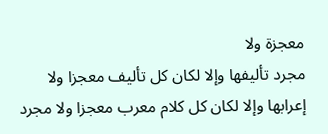معجزة ولا
مجرد تأليفها وإلا لكان كل تأليف معجزا ولا إعرابها وإلا لكان كل كلام معرب معجزا ولا مجرد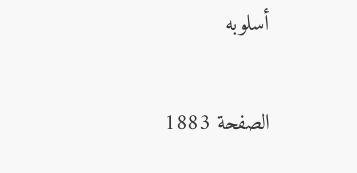أسلوبه

الصفحة 1883